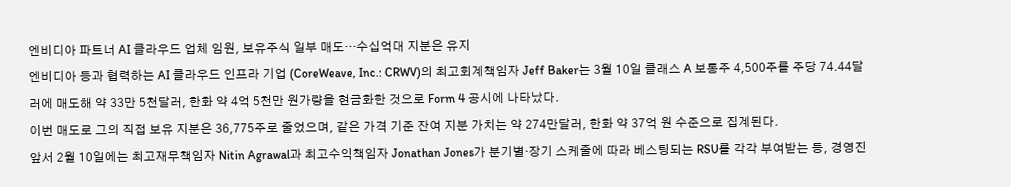엔비디아 파트너 AI 클라우드 업체 임원, 보유주식 일부 매도…수십억대 지분은 유지
엔비디아 등과 협력하는 AI 클라우드 인프라 기업 (CoreWeave, Inc.: CRWV)의 최고회계책임자 Jeff Baker는 3월 10일 클래스 A 보통주 4,500주를 주당 74.44달러에 매도해 약 33만 5천달러, 한화 약 4억 5천만 원가량을 현금화한 것으로 Form 4 공시에 나타났다.
이번 매도로 그의 직접 보유 지분은 36,775주로 줄었으며, 같은 가격 기준 잔여 지분 가치는 약 274만달러, 한화 약 37억 원 수준으로 집계된다.
앞서 2월 10일에는 최고재무책임자 Nitin Agrawal과 최고수익책임자 Jonathan Jones가 분기별·장기 스케줄에 따라 베스팅되는 RSU를 각각 부여받는 등, 경영진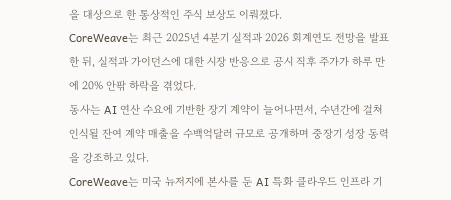을 대상으로 한 통상적인 주식 보상도 이뤄졌다.
CoreWeave는 최근 2025년 4분기 실적과 2026 회계연도 전망을 발표한 뒤, 실적과 가이던스에 대한 시장 반응으로 공시 직후 주가가 하루 만에 20% 안팎 하락을 겪었다.
동사는 AI 연산 수요에 기반한 장기 계약이 늘어나면서, 수년간에 걸쳐 인식될 잔여 계약 매출을 수백억달러 규모로 공개하며 중장기 성장 동력을 강조하고 있다.
CoreWeave는 미국 뉴저지에 본사를 둔 AI 특화 클라우드 인프라 기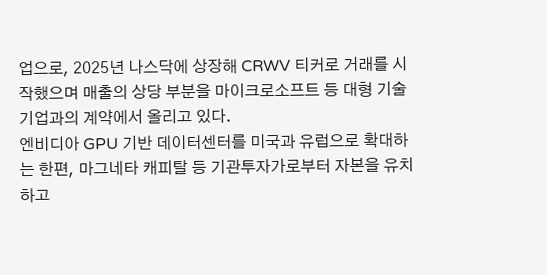업으로, 2025년 나스닥에 상장해 CRWV 티커로 거래를 시작했으며 매출의 상당 부분을 마이크로소프트 등 대형 기술 기업과의 계약에서 올리고 있다.
엔비디아 GPU 기반 데이터센터를 미국과 유럽으로 확대하는 한편, 마그네타 캐피탈 등 기관투자가로부터 자본을 유치하고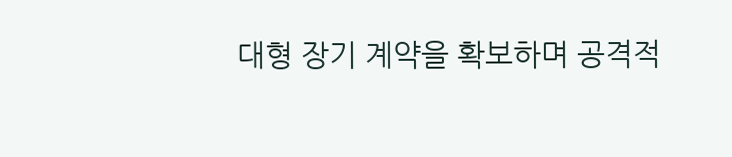대형 장기 계약을 확보하며 공격적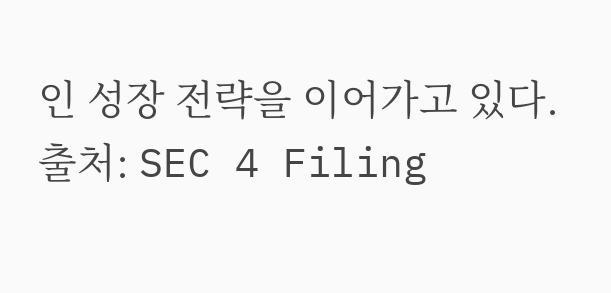인 성장 전략을 이어가고 있다.
출처: SEC 4 Filing